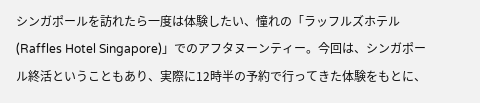シンガポールを訪れたら一度は体験したい、憧れの「ラッフルズホテル(Raffles Hotel Singapore)」でのアフタヌーンティー。今回は、シンガポール終活ということもあり、実際に12時半の予約で行ってきた体験をもとに、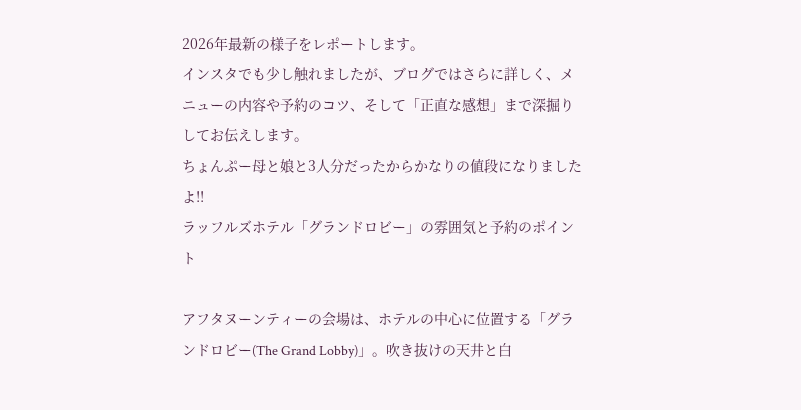2026年最新の様子をレポートします。
インスタでも少し触れましたが、ブログではさらに詳しく、メニューの内容や予約のコツ、そして「正直な感想」まで深掘りしてお伝えします。
ちょんぷー母と娘と3人分だったからかなりの値段になりましたよ!!
ラッフルズホテル「グランドロビー」の雰囲気と予約のポイント

アフタヌーンティーの会場は、ホテルの中心に位置する「グランドロビー(The Grand Lobby)」。吹き抜けの天井と白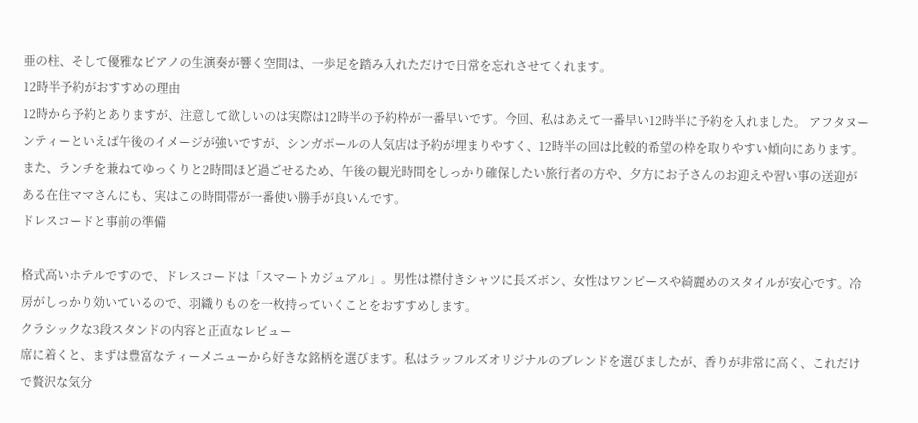亜の柱、そして優雅なピアノの生演奏が響く空間は、一歩足を踏み入れただけで日常を忘れさせてくれます。
12時半予約がおすすめの理由
12時から予約とありますが、注意して欲しいのは実際は12時半の予約枠が一番早いです。今回、私はあえて一番早い12時半に予約を入れました。 アフタヌーンティーといえば午後のイメージが強いですが、シンガポールの人気店は予約が埋まりやすく、12時半の回は比較的希望の枠を取りやすい傾向にあります。
また、ランチを兼ねてゆっくりと2時間ほど過ごせるため、午後の観光時間をしっかり確保したい旅行者の方や、夕方にお子さんのお迎えや習い事の送迎がある在住ママさんにも、実はこの時間帯が一番使い勝手が良いんです。
ドレスコードと事前の準備

格式高いホテルですので、ドレスコードは「スマートカジュアル」。男性は襟付きシャツに長ズボン、女性はワンピースや綺麗めのスタイルが安心です。冷房がしっかり効いているので、羽織りものを一枚持っていくことをおすすめします。
クラシックな3段スタンドの内容と正直なレビュー
席に着くと、まずは豊富なティーメニューから好きな銘柄を選びます。私はラッフルズオリジナルのブレンドを選びましたが、香りが非常に高く、これだけで贅沢な気分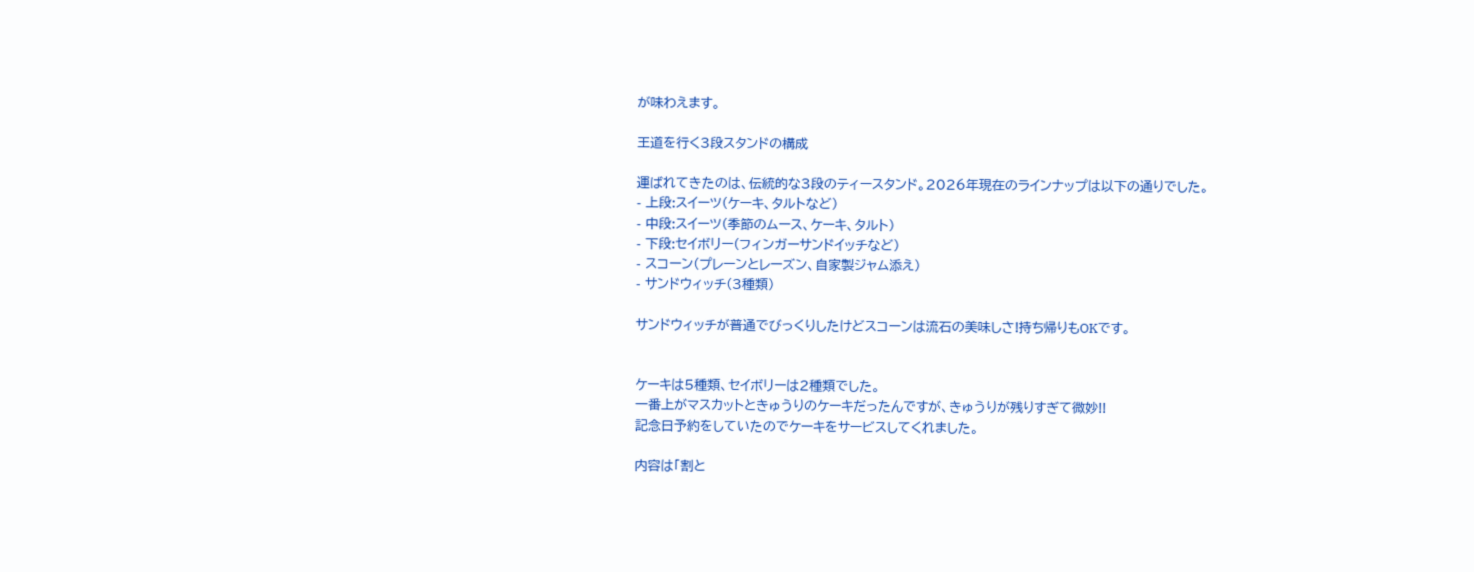が味わえます。

王道を行く3段スタンドの構成

運ばれてきたのは、伝統的な3段のティースタンド。2026年現在のラインナップは以下の通りでした。
- 上段:スイーツ(ケーキ、タルトなど)
- 中段:スイーツ(季節のムース、ケーキ、タルト)
- 下段:セイボリー(フィンガーサンドイッチなど)
- スコーン(プレーンとレーズン、自家製ジャム添え)
- サンドウィッチ(3種類)

サンドウィッチが普通でびっくりしたけどスコーンは流石の美味しさ!持ち帰りもOKです。


ケーキは5種類、セイボリーは2種類でした。
一番上がマスカットときゅうりのケーキだったんですが、きゅうりが残りすぎて微妙!!
記念日予約をしていたのでケーキをサービスしてくれました。

内容は「割と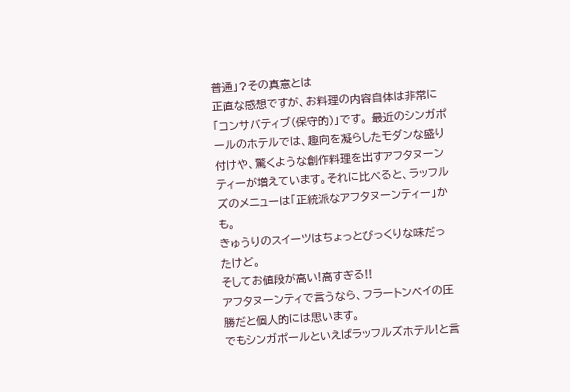普通」?その真意とは
正直な感想ですが、お料理の内容自体は非常に「コンサバティブ(保守的)」です。 最近のシンガポールのホテルでは、趣向を凝らしたモダンな盛り付けや、驚くような創作料理を出すアフタヌーンティーが増えています。それに比べると、ラッフルズのメニューは「正統派なアフタヌーンティー」かも。
きゅうりのスイーツはちょっとびっくりな味だったけど。
そしてお値段が高い!高すぎる!!
アフタヌーンティで言うなら、フラートンベイの圧勝だと個人的には思います。
でもシンガポールといえばラッフルズホテル!と言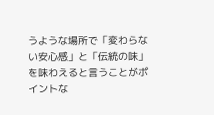うような場所で「変わらない安心感」と「伝統の味」を味わえると言うことがポイントな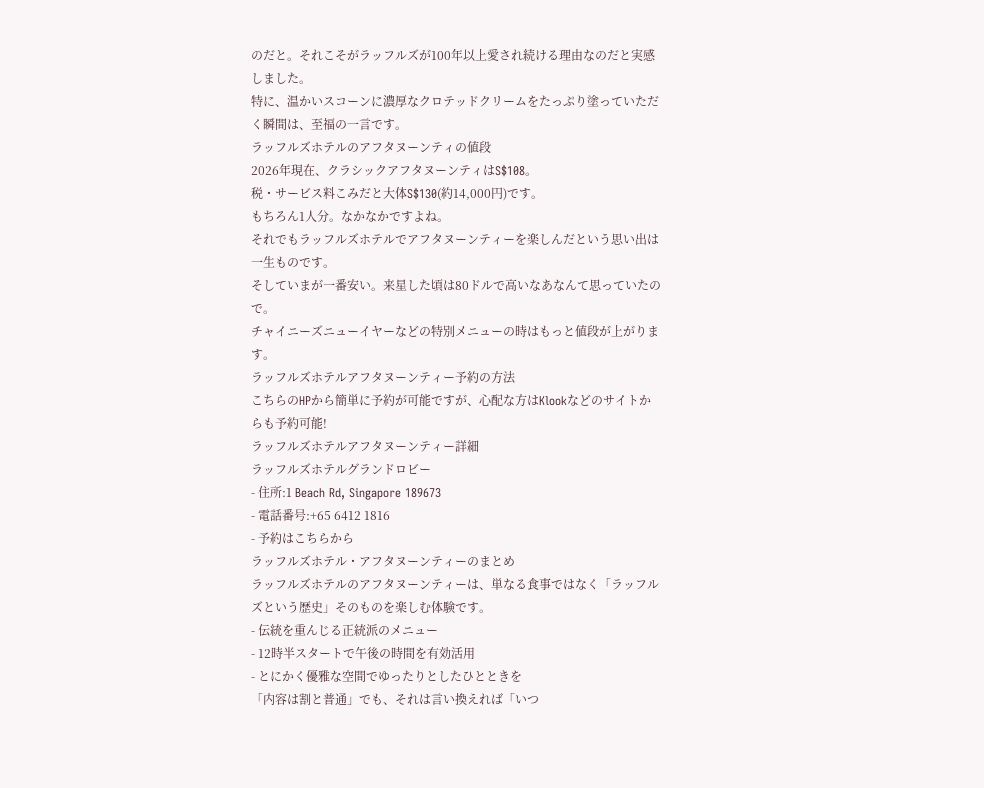のだと。それこそがラッフルズが100年以上愛され続ける理由なのだと実感しました。
特に、温かいスコーンに濃厚なクロテッドクリームをたっぷり塗っていただく瞬間は、至福の一言です。
ラッフルズホテルのアフタヌーンティの値段
2026年現在、クラシックアフタヌーンティはS$108。
税・サービス料こみだと大体S$130(約14,000円)です。
もちろん1人分。なかなかですよね。
それでもラッフルズホテルでアフタヌーンティーを楽しんだという思い出は一生ものです。
そしていまが一番安い。来星した頃は80ドルで高いなあなんて思っていたので。
チャイニーズニューイヤーなどの特別メニューの時はもっと値段が上がります。
ラッフルズホテルアフタヌーンティー予約の方法
こちらのHPから簡単に予約が可能ですが、心配な方はKlookなどのサイトからも予約可能!
ラッフルズホテルアフタヌーンティー詳細
ラッフルズホテルグランドロビー
- 住所:1 Beach Rd, Singapore 189673
- 電話番号:+65 6412 1816
- 予約はこちらから
ラッフルズホテル・アフタヌーンティーのまとめ
ラッフルズホテルのアフタヌーンティーは、単なる食事ではなく「ラッフルズという歴史」そのものを楽しむ体験です。
- 伝統を重んじる正統派のメニュー
- 12時半スタートで午後の時間を有効活用
- とにかく優雅な空間でゆったりとしたひとときを
「内容は割と普通」でも、それは言い換えれば「いつ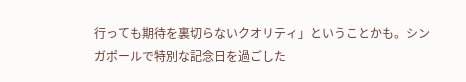行っても期待を裏切らないクオリティ」ということかも。シンガポールで特別な記念日を過ごした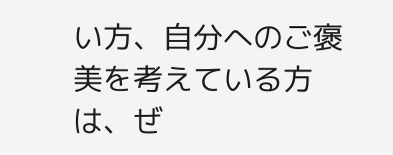い方、自分へのご褒美を考えている方は、ぜ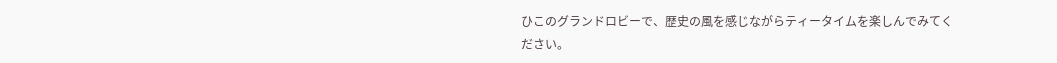ひこのグランドロビーで、歴史の風を感じながらティータイムを楽しんでみてください。